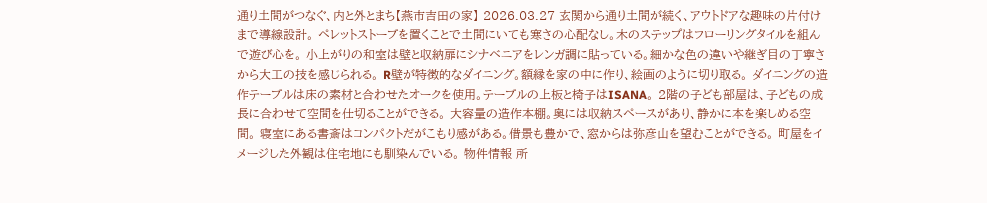通り土間がつなぐ、内と外とまち【燕市吉田の家】 2026.03.27 玄関から通り土間が続く、アウトドアな趣味の片付けまで導線設計。 ペレットストーブを置くことで土間にいても寒さの心配なし。木のステップはフローリングタイルを組んで遊び心を。 小上がりの和室は壁と収納扉にシナベニアをレンガ調に貼っている。細かな色の違いや継ぎ目の丁寧さから大工の技を感じられる。 R壁が特徴的なダイニング。額縁を家の中に作り、絵画のように切り取る。 ダイニングの造作テーブルは床の素材と合わせたオークを使用。テーブルの上板と椅子はISANA。 2階の子ども部屋は、子どもの成長に合わせて空間を仕切ることができる。 大容量の造作本棚。奥には収納スペースがあり、静かに本を楽しめる空間。 寝室にある書斎はコンパクトだがこもり感がある。借景も豊かで、窓からは弥彦山を望むことができる。 町屋をイメージした外観は住宅地にも馴染んでいる。 物件情報 所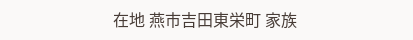在地 燕市吉田東栄町 家族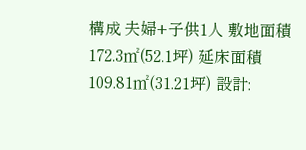構成 夫婦+子供1人 敷地面積 172.3㎡(52.1坪) 延床面積 109.81㎡(31.21坪) 設計: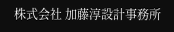株式会社 加藤淳設計事務所